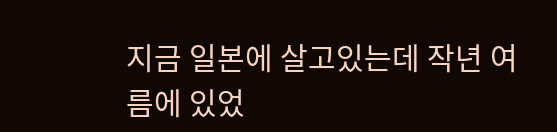지금 일본에 살고있는데 작년 여름에 있었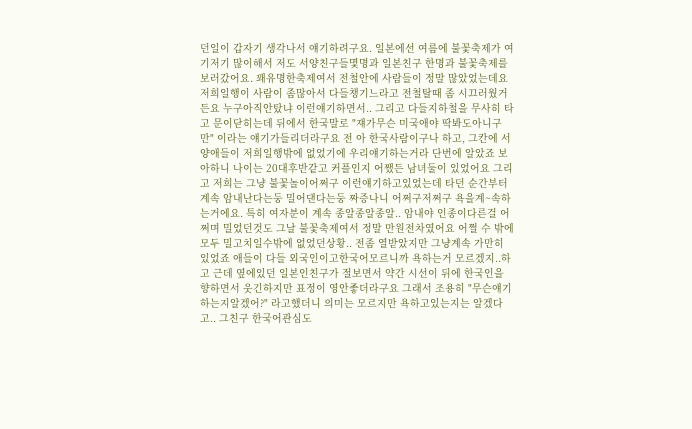던일이 갑자기 생각나서 얘기하려구요. 일본에선 여름에 불꽃축제가 여기저기 많이해서 저도 서양친구들몇명과 일본친구 한명과 불꽃축제를보러갔어요. 꽤유명한축제여서 전철안에 사람들이 정말 많았었는데요 저희일행이 사람이 좀많아서 다들챙기느라고 전철탈때 좀 시끄러웠거든요 누구아직안탔냐 이런얘기하면서.. 그리고 다들지하철을 무사히 타고 문이닫히는데 뒤에서 한국말로 "쟤가무슨 미국애야 딱봐도아니구만" 이라는 얘기가들리더라구요 전 아 한국사람이구나 하고, 그칸에 서양애들이 저희일행밖에 없었기에 우리얘기하는거라 단번에 알았죠 보아하니 나이는 20대후반같고 커플인지 어쨌든 남녀둘이 있었어요 그리고 저희는 그냥 불꽃놀이어쩌구 이런얘기하고있었는데 타던 순간부터 계속 암내난다는둥 밀어댄다는둥 짜증나니 어쩌구저쩌구 욕을계~속하는거에요. 특히 여자분이 계속 종알종알종알.. 암내야 인종이다른걸 어쩌며 밀었던것도 그날 불꽃축제여서 정말 만원전차였어요 어쩔 수 밖에 모두 밀고치일수밖에 없었던상황.. 전좀 열받았지만 그냥계속 가만히 있었죠 애들이 다들 외국인이고한국어모르니까 욕하는거 모르겠지..하고 근데 옆에있던 일본인친구가 절보면서 약간 시선이 뒤에 한국인을 향하면서 웃긴하지만 표정이 영안좋더라구요 그래서 조용히 "무슨얘기하는지알겠어?" 라고했더니 의미는 모르지만 욕하고있는지는 알겠다고.. 그친구 한국어관심도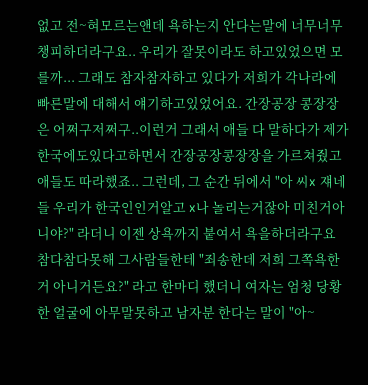없고 전~혀모르는앤데 욕하는지 안다는말에 너무너무 챙피하더라구요.. 우리가 잘못이라도 하고있었으면 모를까... 그래도 참자참자하고 있다가 저희가 각나라에 빠른말에 대해서 얘기하고있었어요. 간장공장 콩장장은 어쩌구저쩌구..이런거 그래서 애들 다 말하다가 제가 한국에도있다고하면서 간장공장콩장장을 가르쳐줬고 애들도 따라했죠.. 그런데, 그 순간 뒤에서 "아 씨x 쟤네들 우리가 한국인인거알고 x나 놀리는거잖아 미친거아니야?" 라더니 이젠 상욕까지 붙여서 욕을하더라구요 참다참다못해 그사람들한테 "죄송한데 저희 그쪽욕한거 아니거든요?" 라고 한마디 했더니 여자는 엄청 당황한 얼굴에 아무말못하고 남자분 한다는 말이 "아~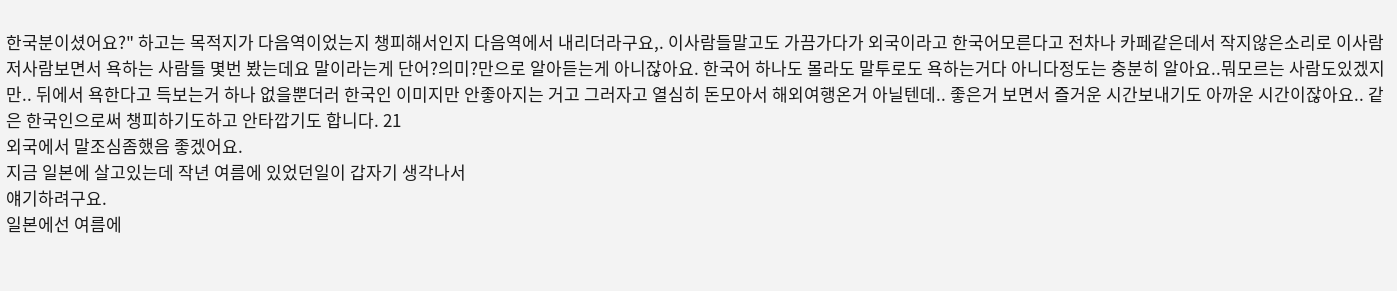한국분이셨어요?" 하고는 목적지가 다음역이었는지 챙피해서인지 다음역에서 내리더라구요,. 이사람들말고도 가끔가다가 외국이라고 한국어모른다고 전차나 카페같은데서 작지않은소리로 이사람저사람보면서 욕하는 사람들 몇번 봤는데요 말이라는게 단어?의미?만으로 알아듣는게 아니잖아요. 한국어 하나도 몰라도 말투로도 욕하는거다 아니다정도는 충분히 알아요..뭐모르는 사람도있겠지만.. 뒤에서 욕한다고 득보는거 하나 없을뿐더러 한국인 이미지만 안좋아지는 거고 그러자고 열심히 돈모아서 해외여행온거 아닐텐데.. 좋은거 보면서 즐거운 시간보내기도 아까운 시간이잖아요.. 같은 한국인으로써 챙피하기도하고 안타깝기도 합니다. 21
외국에서 말조심좀했음 좋겠어요.
지금 일본에 살고있는데 작년 여름에 있었던일이 갑자기 생각나서
얘기하려구요.
일본에선 여름에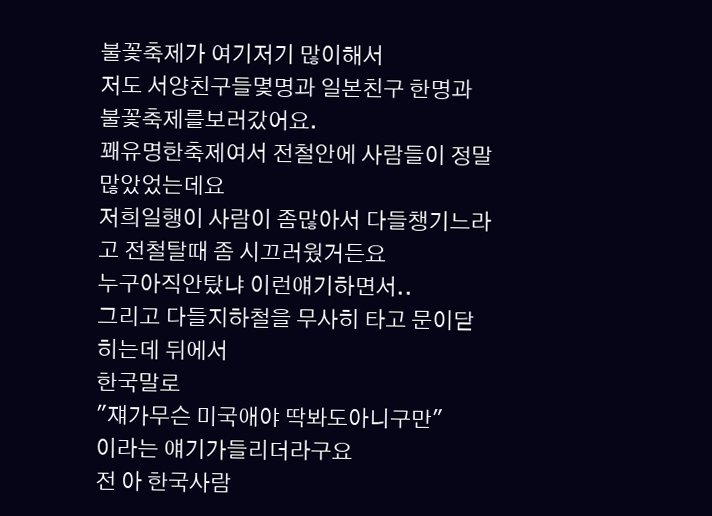불꽃축제가 여기저기 많이해서
저도 서양친구들몇명과 일본친구 한명과 불꽃축제를보러갔어요.
꽤유명한축제여서 전철안에 사람들이 정말 많았었는데요
저희일행이 사람이 좀많아서 다들챙기느라고 전철탈때 좀 시끄러웠거든요
누구아직안탔냐 이런얘기하면서..
그리고 다들지하철을 무사히 타고 문이닫히는데 뒤에서
한국말로
"쟤가무슨 미국애야 딱봐도아니구만"
이라는 얘기가들리더라구요
전 아 한국사람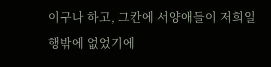이구나 하고, 그칸에 서양애들이 저희일행밖에 없었기에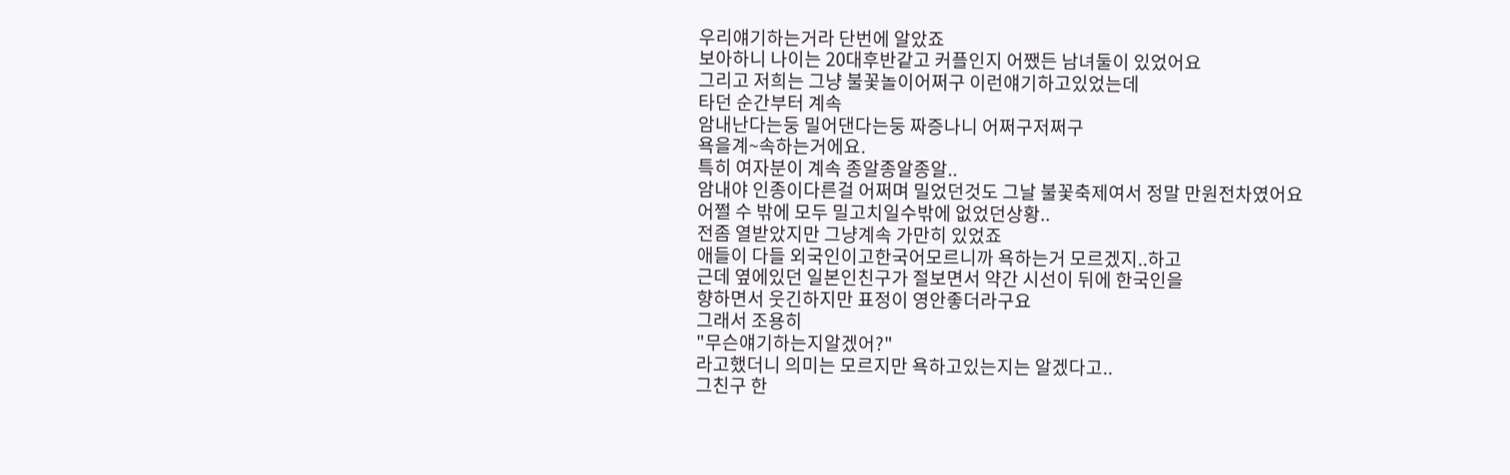우리얘기하는거라 단번에 알았죠
보아하니 나이는 20대후반같고 커플인지 어쨌든 남녀둘이 있었어요
그리고 저희는 그냥 불꽃놀이어쩌구 이런얘기하고있었는데
타던 순간부터 계속
암내난다는둥 밀어댄다는둥 짜증나니 어쩌구저쩌구
욕을계~속하는거에요.
특히 여자분이 계속 종알종알종알..
암내야 인종이다른걸 어쩌며 밀었던것도 그날 불꽃축제여서 정말 만원전차였어요
어쩔 수 밖에 모두 밀고치일수밖에 없었던상황..
전좀 열받았지만 그냥계속 가만히 있었죠
애들이 다들 외국인이고한국어모르니까 욕하는거 모르겠지..하고
근데 옆에있던 일본인친구가 절보면서 약간 시선이 뒤에 한국인을
향하면서 웃긴하지만 표정이 영안좋더라구요
그래서 조용히
"무슨얘기하는지알겠어?"
라고했더니 의미는 모르지만 욕하고있는지는 알겠다고..
그친구 한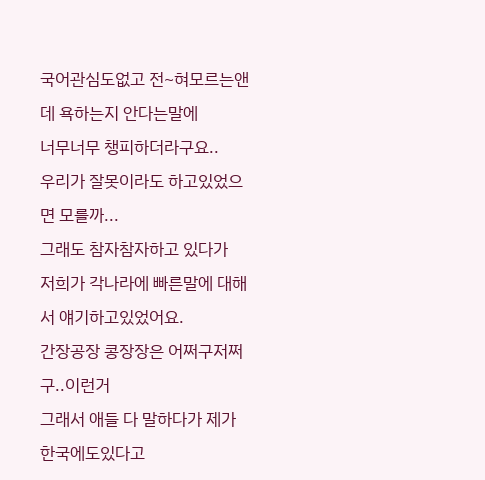국어관심도없고 전~혀모르는앤데 욕하는지 안다는말에
너무너무 챙피하더라구요..
우리가 잘못이라도 하고있었으면 모를까...
그래도 참자참자하고 있다가
저희가 각나라에 빠른말에 대해서 얘기하고있었어요.
간장공장 콩장장은 어쩌구저쩌구..이런거
그래서 애들 다 말하다가 제가 한국에도있다고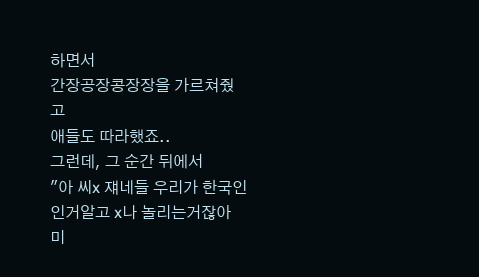하면서
간장공장콩장장을 가르쳐줬고
애들도 따라했죠..
그런데, 그 순간 뒤에서
"아 씨x 쟤네들 우리가 한국인인거알고 x나 놀리는거잖아
미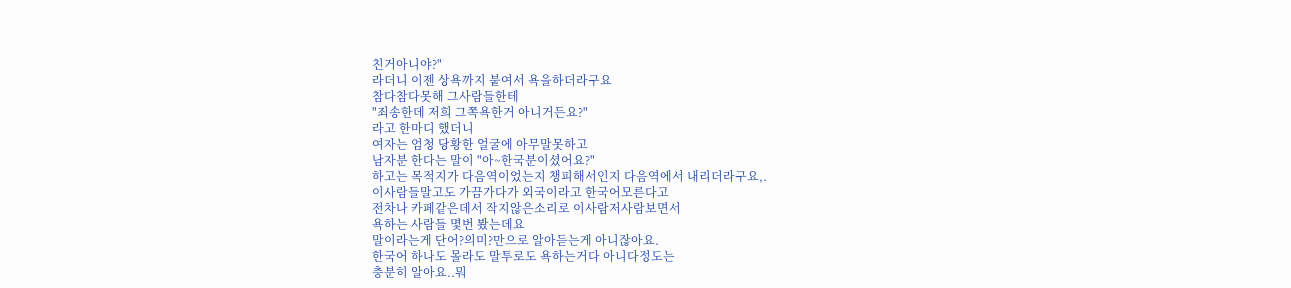친거아니야?"
라더니 이젠 상욕까지 붙여서 욕을하더라구요
참다참다못해 그사람들한테
"죄송한데 저희 그쪽욕한거 아니거든요?"
라고 한마디 했더니
여자는 엄청 당황한 얼굴에 아무말못하고
남자분 한다는 말이 "아~한국분이셨어요?"
하고는 목적지가 다음역이었는지 챙피해서인지 다음역에서 내리더라구요,.
이사람들말고도 가끔가다가 외국이라고 한국어모른다고
전차나 카페같은데서 작지않은소리로 이사람저사람보면서
욕하는 사람들 몇번 봤는데요
말이라는게 단어?의미?만으로 알아듣는게 아니잖아요.
한국어 하나도 몰라도 말투로도 욕하는거다 아니다정도는
충분히 알아요..뭐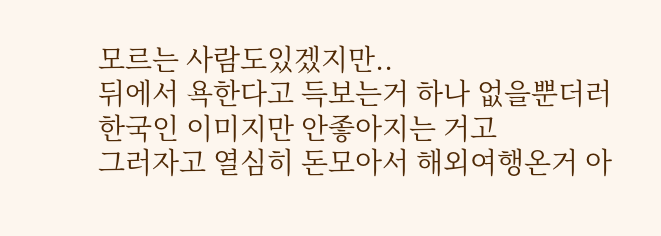모르는 사람도있겠지만..
뒤에서 욕한다고 득보는거 하나 없을뿐더러
한국인 이미지만 안좋아지는 거고
그러자고 열심히 돈모아서 해외여행온거 아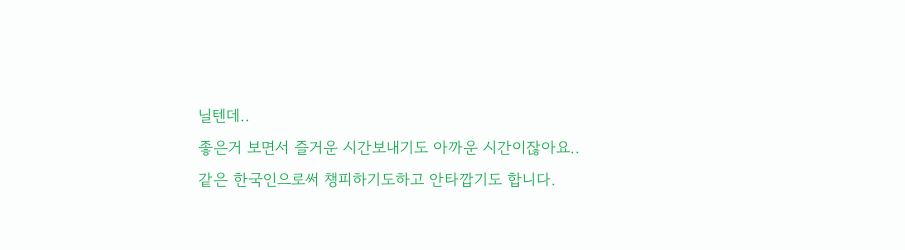닐텐데..
좋은거 보면서 즐거운 시간보내기도 아까운 시간이잖아요..
같은 한국인으로써 챙피하기도하고 안타깝기도 합니다.